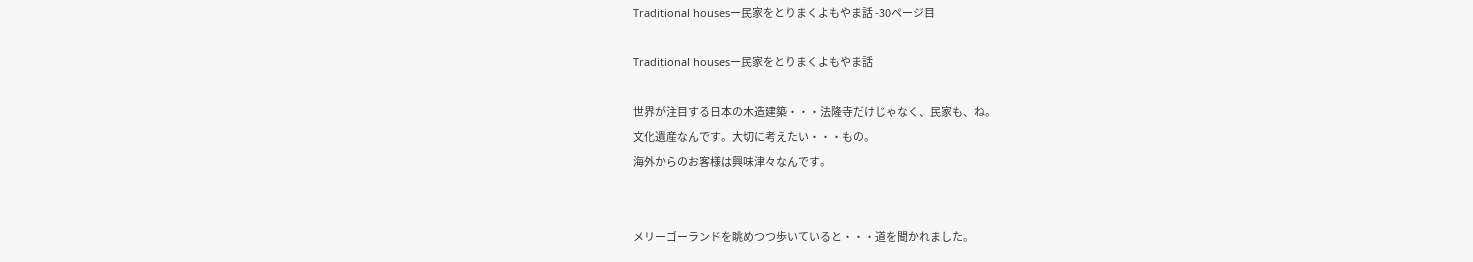Traditional housesー民家をとりまくよもやま話 -30ページ目

Traditional housesー民家をとりまくよもやま話

世界が注目する日本の木造建築・・・法隆寺だけじゃなく、民家も、ね。
文化遺産なんです。大切に考えたい・・・もの。
海外からのお客様は興味津々なんです。


メリーゴーランドを眺めつつ歩いていると・・・道を聞かれました。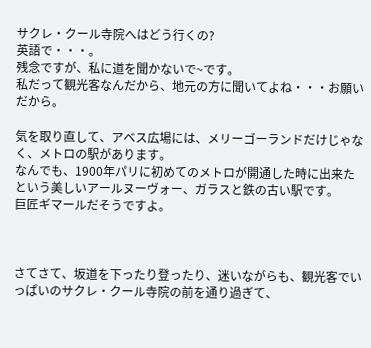サクレ・クール寺院へはどう行くの?
英語で・・・。
残念ですが、私に道を聞かないで~です。
私だって観光客なんだから、地元の方に聞いてよね・・・お願いだから。

気を取り直して、アベス広場には、メリーゴーランドだけじゃなく、メトロの駅があります。
なんでも、1900年パリに初めてのメトロが開通した時に出来たという美しいアールヌーヴォー、ガラスと鉄の古い駅です。
巨匠ギマールだそうですよ。



さてさて、坂道を下ったり登ったり、迷いながらも、観光客でいっぱいのサクレ・クール寺院の前を通り過ぎて、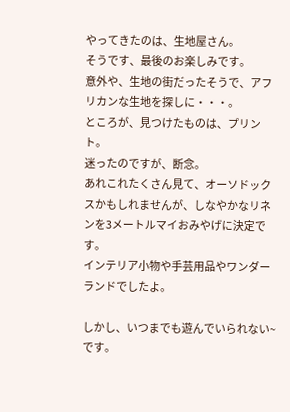やってきたのは、生地屋さん。
そうです、最後のお楽しみです。
意外や、生地の街だったそうで、アフリカンな生地を探しに・・・。
ところが、見つけたものは、プリント。
迷ったのですが、断念。
あれこれたくさん見て、オーソドックスかもしれませんが、しなやかなリネンを3メートルマイおみやげに決定です。
インテリア小物や手芸用品やワンダーランドでしたよ。

しかし、いつまでも遊んでいられない~です。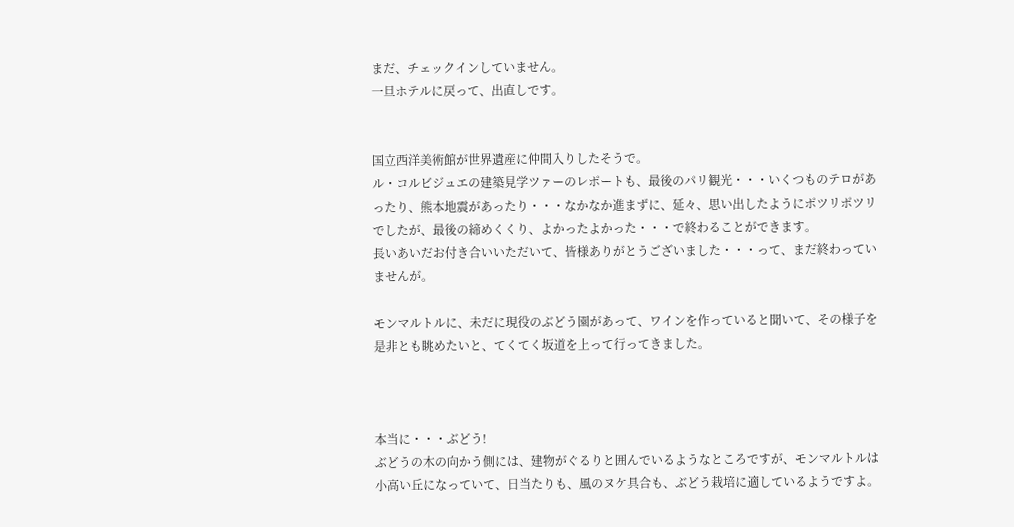まだ、チェックインしていません。
一旦ホテルに戻って、出直しです。


国立西洋美術館が世界遺産に仲間入りしたそうで。
ル・コルビジュエの建築見学ツァーのレポートも、最後のパリ観光・・・いくつものテロがあったり、熊本地震があったり・・・なかなか進まずに、延々、思い出したようにポツリポツリでしたが、最後の締めくくり、よかったよかった・・・で終わることができます。
長いあいだお付き合いいただいて、皆様ありがとうございました・・・って、まだ終わっていませんが。

モンマルトルに、未だに現役のぶどう園があって、ワインを作っていると聞いて、その様子を是非とも眺めたいと、てくてく坂道を上って行ってきました。



本当に・・・ぶどう!
ぶどうの木の向かう側には、建物がぐるりと囲んでいるようなところですが、モンマルトルは小高い丘になっていて、日当たりも、風のヌケ具合も、ぶどう栽培に適しているようですよ。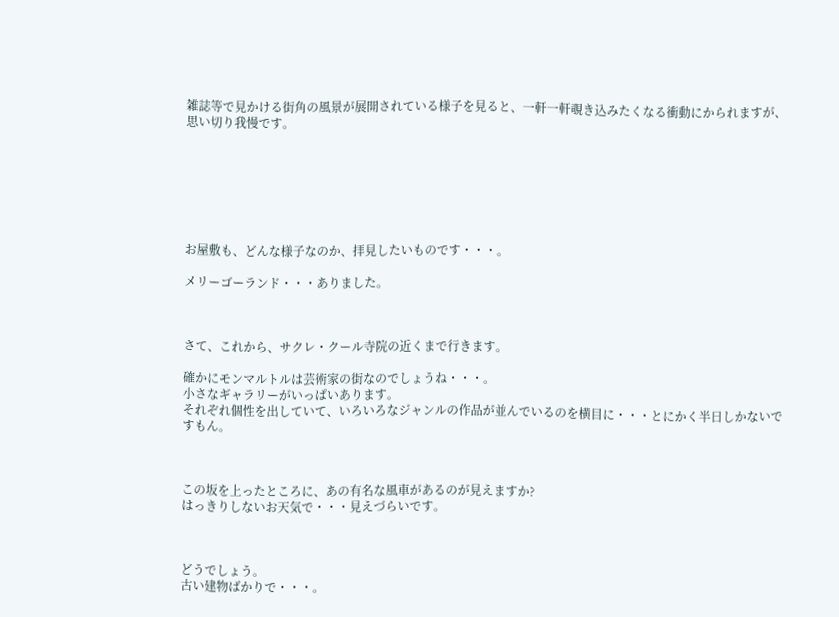雑誌等で見かける街角の風景が展開されている様子を見ると、一軒一軒覗き込みたくなる衝動にかられますが、思い切り我慢です。







お屋敷も、どんな様子なのか、拝見したいものです・・・。

メリーゴーランド・・・ありました。



さて、これから、サクレ・クール寺院の近くまで行きます。

確かにモンマルトルは芸術家の街なのでしょうね・・・。
小さなギャラリーがいっぱいあります。
それぞれ個性を出していて、いろいろなジャンルの作品が並んでいるのを横目に・・・とにかく半日しかないですもん。



この坂を上ったところに、あの有名な風車があるのが見えますか?
はっきりしないお天気で・・・見えづらいです。



どうでしょう。
古い建物ばかりで・・・。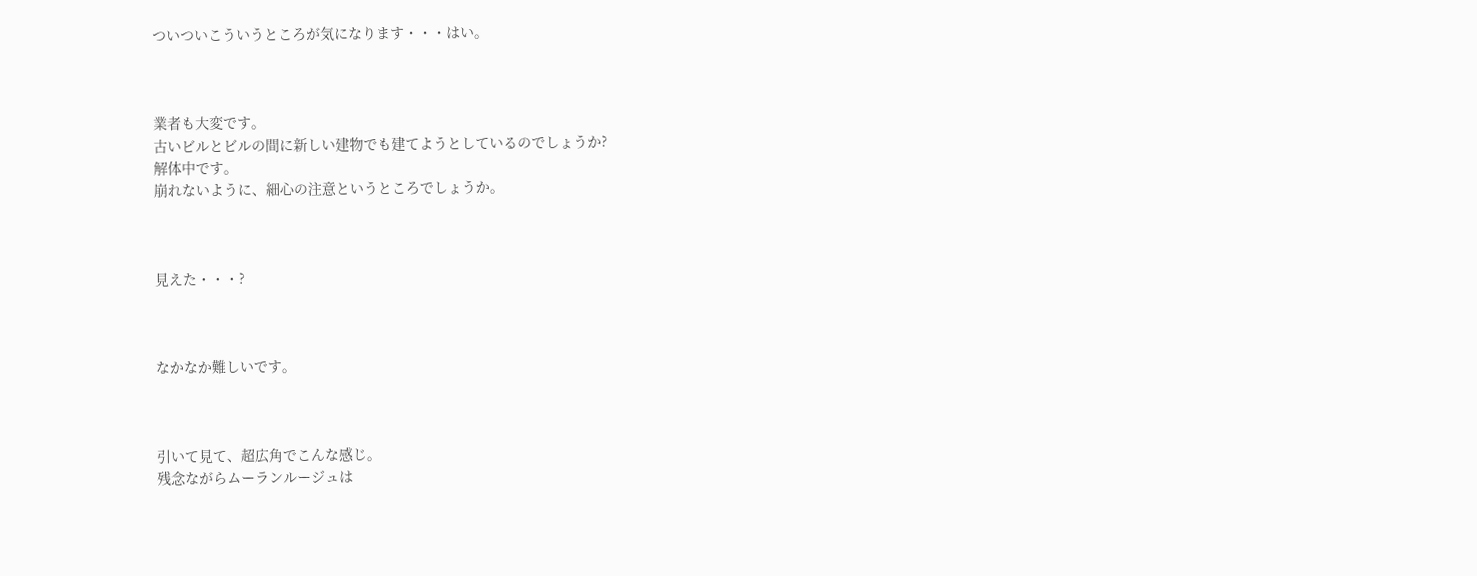ついついこういうところが気になります・・・はい。



業者も大変です。
古いビルとビルの間に新しい建物でも建てようとしているのでしょうか?
解体中です。
崩れないように、細心の注意というところでしょうか。



見えた・・・?



なかなか難しいです。



引いて見て、超広角でこんな感じ。
残念ながらムーランルージュは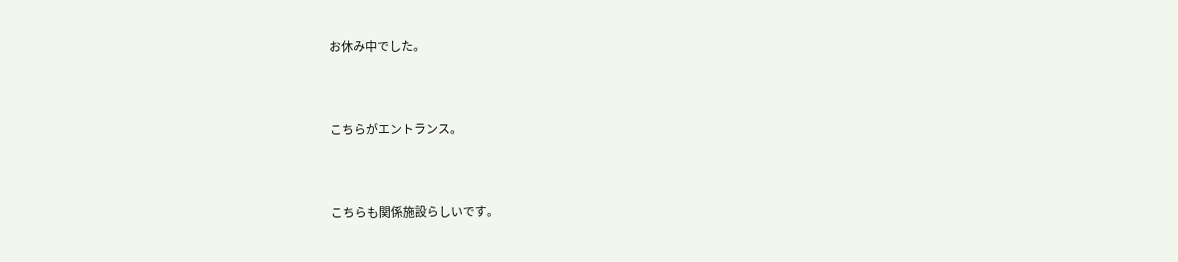お休み中でした。



こちらがエントランス。



こちらも関係施設らしいです。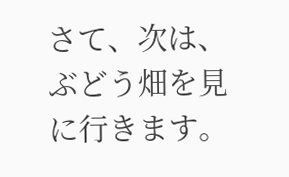さて、次は、ぶどう畑を見に行きます。